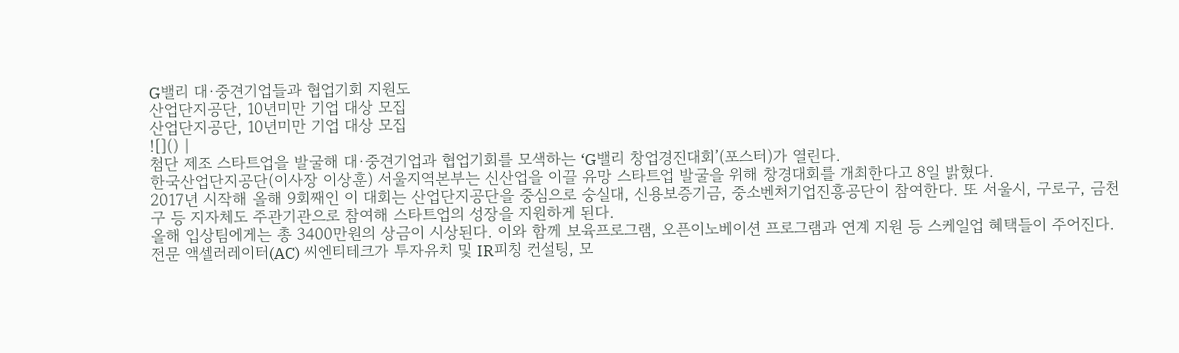G밸리 대·중견기업들과 협업기회 지원도
산업단지공단, 10년미만 기업 대상 모집
산업단지공단, 10년미만 기업 대상 모집
![]() |
첨단 제조 스타트업을 발굴해 대·중견기업과 협업기회를 모색하는 ‘G밸리 창업경진대회’(포스터)가 열린다.
한국산업단지공단(이사장 이상훈) 서울지역본부는 신산업을 이끌 유망 스타트업 발굴을 위해 창경대회를 개최한다고 8일 밝혔다.
2017년 시작해 올해 9회째인 이 대회는 산업단지공단을 중심으로 숭실대, 신용보증기금, 중소벤처기업진흥공단이 참여한다. 또 서울시, 구로구, 금천구 등 지자체도 주관기관으로 참여해 스타트업의 성장을 지원하게 된다.
올해 입상팀에게는 총 3400만원의 상금이 시상된다. 이와 함께 보육프로그램, 오픈이노베이션 프로그램과 연계 지원 등 스케일업 혜택들이 주어진다. 전문 액셀러레이터(AC) 씨엔티테크가 투자유치 및 IR피칭 컨설팅, 모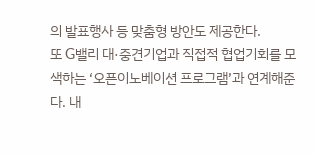의 발표행사 등 맞춤형 방안도 제공한다.
또 G밸리 대·중견기업과 직접적 협업기회를 모색하는 ‘오픈이노베이션 프로그램’과 연계해준다. 내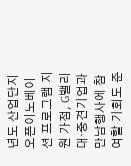년도 산업단지 오픈이노베이션 프로그램 지원 가점, G밸리 대·중견기업과 만남행사에 참여할 기회도 준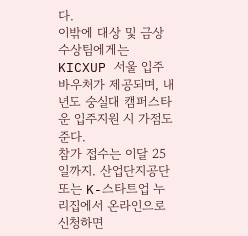다.
이밖에 대상 및 금상 수상팀에게는 KICXUP 서울 입주바우처가 제공되며, 내년도 숭실대 캠퍼스타운 입주지원 시 가점도 준다.
참가 접수는 이달 25일까지. 산업단지공단 또는 K-스타트업 누리집에서 온라인으로 신청하면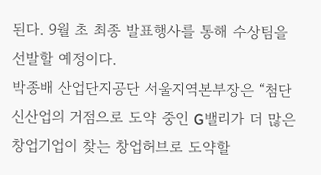된다. 9월 초 최종 발표행사를 통해 수상팀을 선발할 예정이다.
박종배 산업단지공단 서울지역본부장은 “첨단 신산업의 거점으로 도약 중인 G밸리가 더 많은 창업기업이 찾는 창업허브로 도약할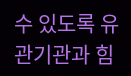수 있도록 유관기관과 힘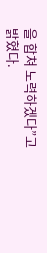을 합쳐 노력하겠다”고 밝혔다.